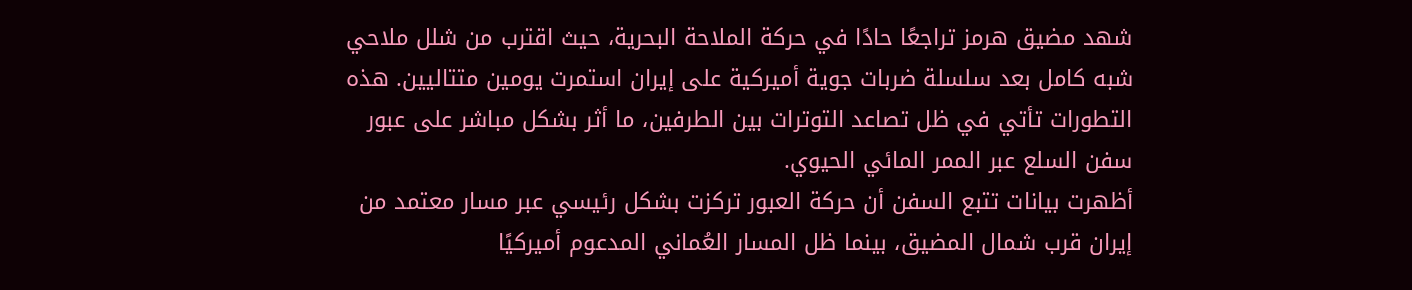شهد مضيق هرمز تراجعًا حادًا في حركة الملاحة البحرية، حيث اقترب من شلل ملاحي شبه كامل بعد سلسلة ضربات جوية أميركية على إيران استمرت يومين متتاليين. هذه التطورات تأتي في ظل تصاعد التوترات بين الطرفين، ما أثر بشكل مباشر على عبور سفن السلع عبر الممر المائي الحيوي.
أظهرت بيانات تتبع السفن أن حركة العبور تركزت بشكل رئيسي عبر مسار معتمد من إيران قرب شمال المضيق، بينما ظل المسار العُماني المدعوم أميركيًا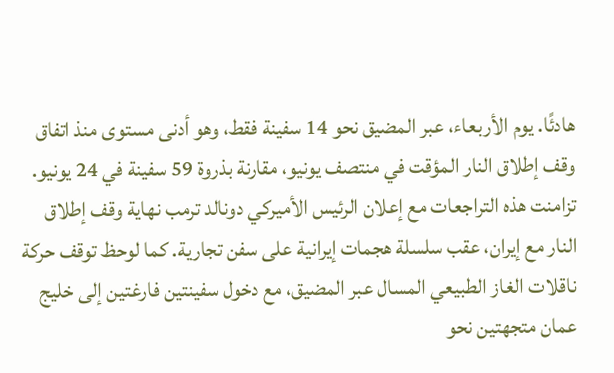هادئًا. يوم الأربعاء، عبر المضيق نحو 14 سفينة فقط، وهو أدنى مستوى منذ اتفاق وقف إطلاق النار المؤقت في منتصف يونيو، مقارنة بذروة 59 سفينة في 24 يونيو.
تزامنت هذه التراجعات مع إعلان الرئيس الأميركي دونالد ترمب نهاية وقف إطلاق النار مع إيران، عقب سلسلة هجمات إيرانية على سفن تجارية. كما لوحظ توقف حركة ناقلات الغاز الطبيعي المسال عبر المضيق، مع دخول سفينتين فارغتين إلى خليج عمان متجهتين نحو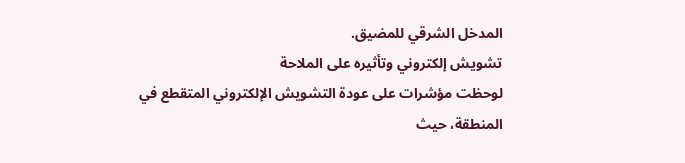المدخل الشرقي للمضيق.
تشويش إلكتروني وتأثيره على الملاحة
لوحظت مؤشرات على عودة التشويش الإلكتروني المتقطع في المنطقة، حيث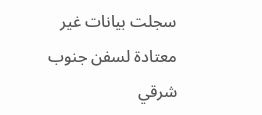سجلت بيانات غير معتادة لسفن جنوب شرقي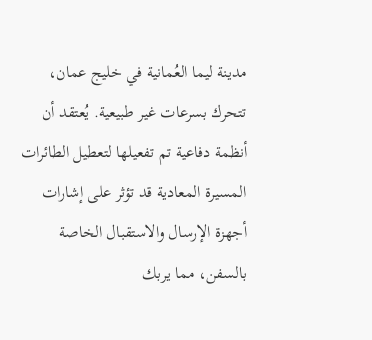مدينة ليما العُمانية في خليج عمان، تتحرك بسرعات غير طبيعية. يُعتقد أن أنظمة دفاعية تم تفعيلها لتعطيل الطائرات المسيرة المعادية قد تؤثر على إشارات أجهزة الإرسال والاستقبال الخاصة بالسفن، مما يربك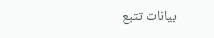بيانات تتبع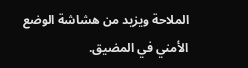الملاحة ويزيد من هشاشة الوضع الأمني في المضيق.